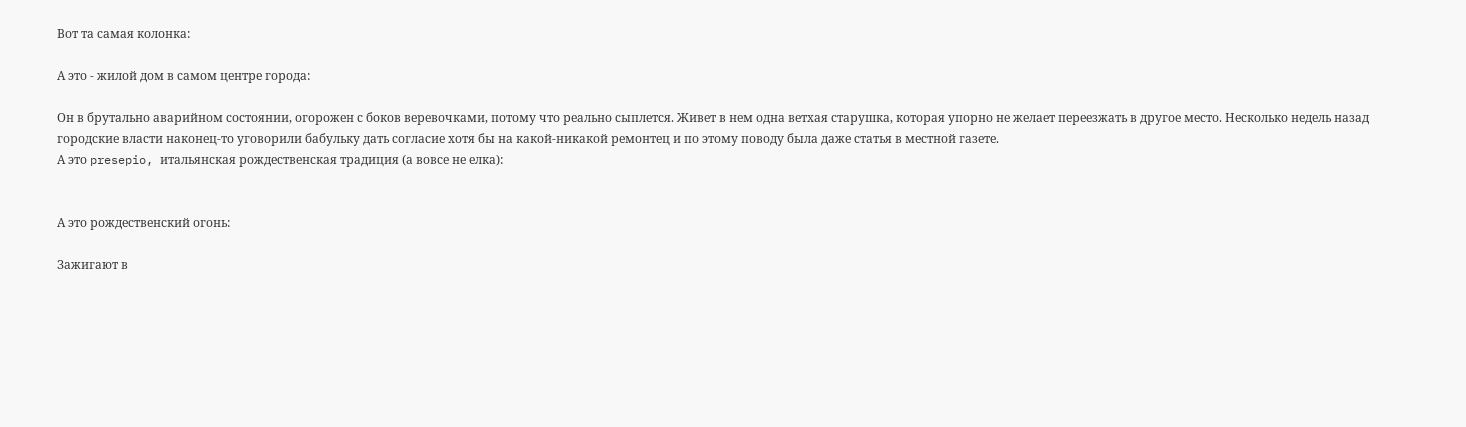Вот та самая колонка:

А это - жилой дом в самом центре города:

Он в брутально аварийном состоянии, огорожен с боков веревочками, потому что реально сыплется. Живет в нем одна ветхая старушка, которая упорно не желает переезжать в другое место. Несколько недель назад городские власти наконец-то уговорили бабульку дать согласие хотя бы на какой-никакой ремонтец и по этому поводу была даже статья в местной газете.
А это presepio, итальянская рождественская традиция (а вовсе не елка):


А это рождественский огонь:

Зажигают в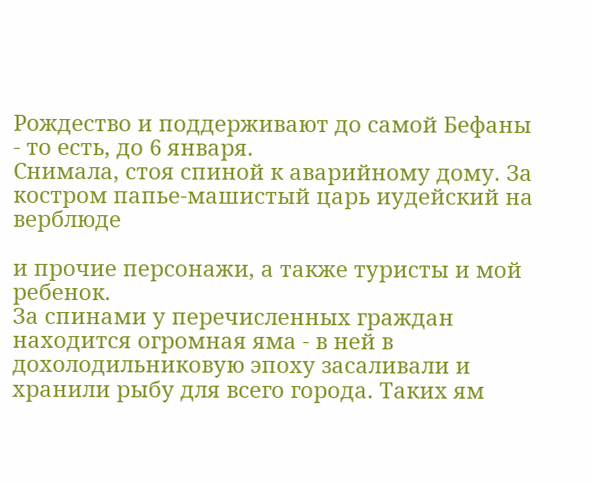Рождество и поддерживают до самой Бефаны - то есть, до 6 января.
Снимала, стоя спиной к аварийному дому. За костром папье-машистый царь иудейский на верблюде

и прочие персонажи, а также туристы и мой ребенок.
За спинами у перечисленных граждан находится огромная яма - в ней в дохолодильниковую эпоху засаливали и хранили рыбу для всего города. Таких ям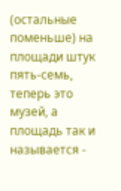(остальные поменьше) на площади штук пять-семь, теперь это музей, а площадь так и называется -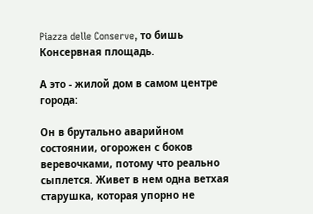Piazza delle Conserve, то бишь Консервная площадь.

А это - жилой дом в самом центре города:

Он в брутально аварийном состоянии, огорожен с боков веревочками, потому что реально сыплется. Живет в нем одна ветхая старушка, которая упорно не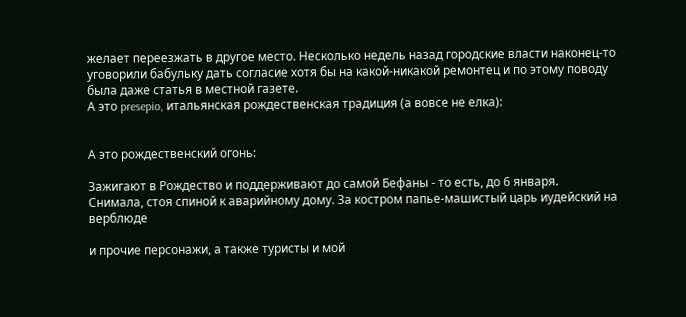желает переезжать в другое место. Несколько недель назад городские власти наконец-то уговорили бабульку дать согласие хотя бы на какой-никакой ремонтец и по этому поводу была даже статья в местной газете.
А это presepio, итальянская рождественская традиция (а вовсе не елка):


А это рождественский огонь:

Зажигают в Рождество и поддерживают до самой Бефаны - то есть, до 6 января.
Снимала, стоя спиной к аварийному дому. За костром папье-машистый царь иудейский на верблюде

и прочие персонажи, а также туристы и мой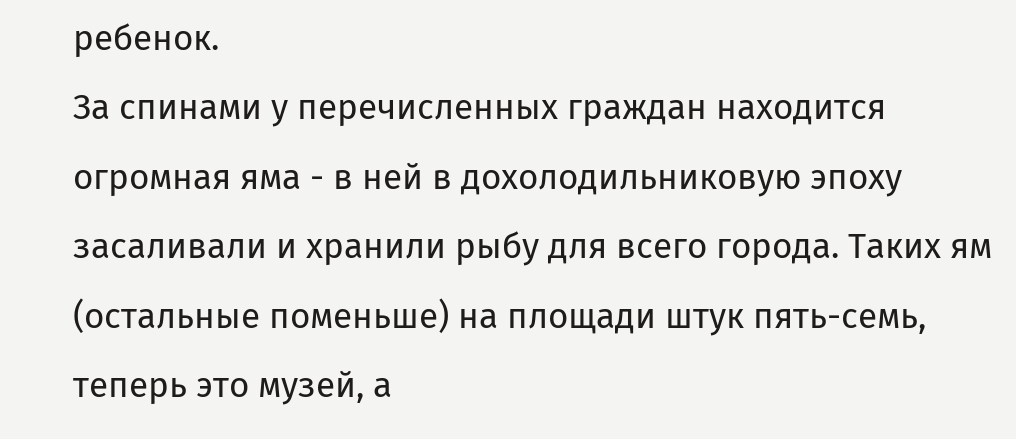ребенок.
За спинами у перечисленных граждан находится огромная яма - в ней в дохолодильниковую эпоху засаливали и хранили рыбу для всего города. Таких ям (остальные поменьше) на площади штук пять-семь, теперь это музей, а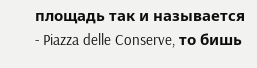площадь так и называется - Piazza delle Conserve, то бишь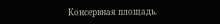Консервная площадь.